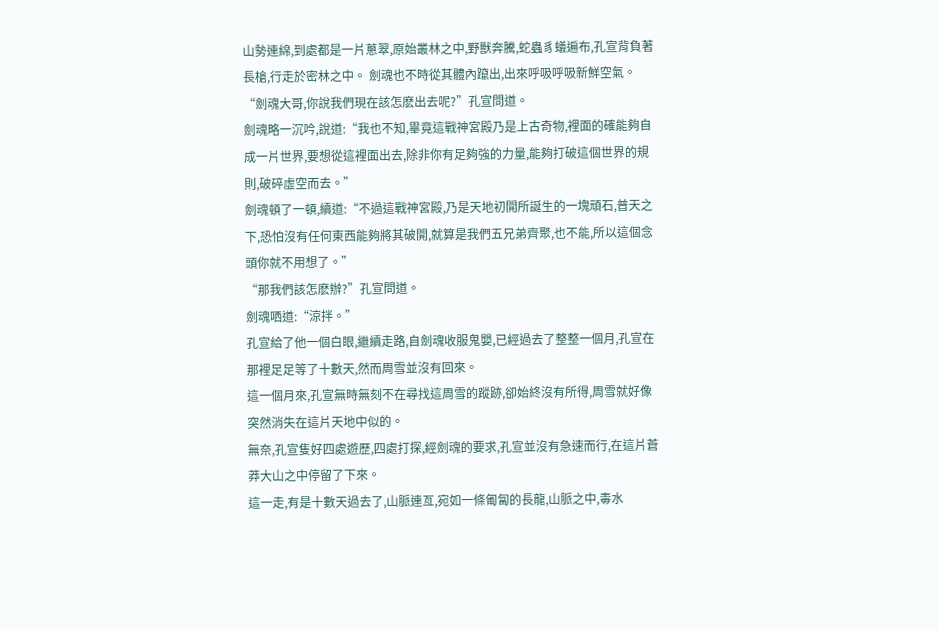山勢連綿,到處都是一片蔥翠,原始叢林之中,野獸奔騰,蛇蟲豸蟻遍布,孔宣背負著長槍,行走於密林之中。 劍魂也不時從其體內躥出,出來呼吸呼吸新鮮空氣。
“劍魂大哥,你說我們現在該怎麽出去呢?”孔宣問道。
劍魂略一沉吟,說道:“我也不知,畢竟這戰神宮殿乃是上古奇物,裡面的確能夠自成一片世界,要想從這裡面出去,除非你有足夠強的力量,能夠打破這個世界的規則,破碎虛空而去。”
劍魂頓了一頓,續道:“不過這戰神宮殿,乃是天地初開所誕生的一塊頑石,普天之下,恐怕沒有任何東西能夠將其破開,就算是我們五兄弟齊聚,也不能,所以這個念頭你就不用想了。”
“那我們該怎麽辦?”孔宣問道。
劍魂哂道:“涼拌。”
孔宣給了他一個白眼,繼續走路,自劍魂收服鬼嬰,已經過去了整整一個月,孔宣在那裡足足等了十數天,然而周雪並沒有回來。
這一個月來,孔宣無時無刻不在尋找這周雪的蹤跡,卻始終沒有所得,周雪就好像突然消失在這片天地中似的。
無奈,孔宣隻好四處遊歷,四處打探,經劍魂的要求,孔宣並沒有急速而行,在這片蒼莽大山之中停留了下來。
這一走,有是十數天過去了,山脈連亙,宛如一條匍匐的長龍,山脈之中,毒水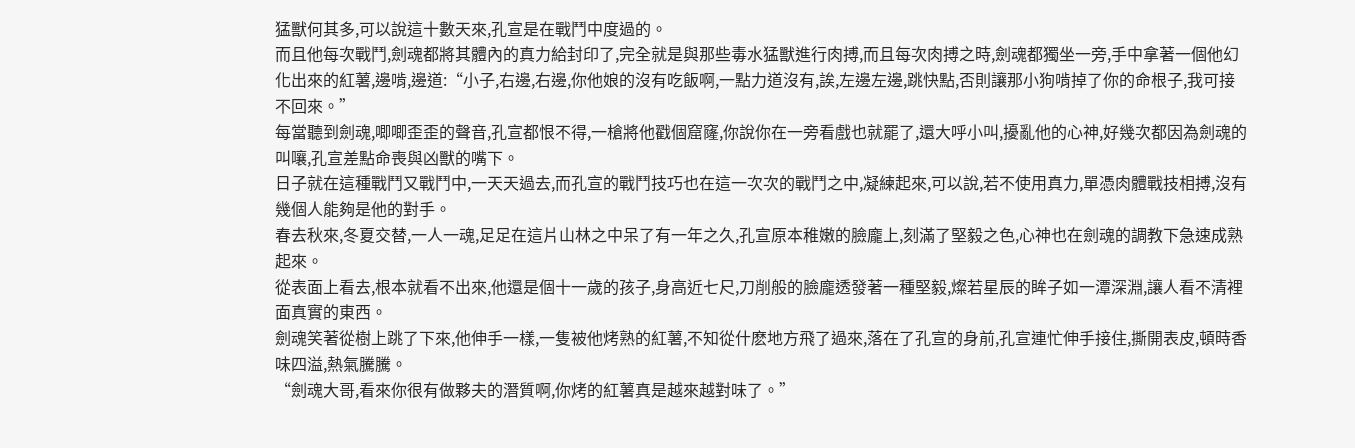猛獸何其多,可以說這十數天來,孔宣是在戰鬥中度過的。
而且他每次戰鬥,劍魂都將其體內的真力給封印了,完全就是與那些毒水猛獸進行肉搏,而且每次肉搏之時,劍魂都獨坐一旁,手中拿著一個他幻化出來的紅薯,邊啃,邊道:“小子,右邊,右邊,你他娘的沒有吃飯啊,一點力道沒有,誒,左邊左邊,跳快點,否則讓那小狗啃掉了你的命根子,我可接不回來。”
每當聽到劍魂,唧唧歪歪的聲音,孔宣都恨不得,一槍將他戳個窟窿,你說你在一旁看戲也就罷了,還大呼小叫,擾亂他的心神,好幾次都因為劍魂的叫嚷,孔宣差點命喪與凶獸的嘴下。
日子就在這種戰鬥又戰鬥中,一天天過去,而孔宣的戰鬥技巧也在這一次次的戰鬥之中,凝練起來,可以說,若不使用真力,單憑肉體戰技相搏,沒有幾個人能夠是他的對手。
春去秋來,冬夏交替,一人一魂,足足在這片山林之中呆了有一年之久,孔宣原本稚嫩的臉龐上,刻滿了堅毅之色,心神也在劍魂的調教下急速成熟起來。
從表面上看去,根本就看不出來,他還是個十一歲的孩子,身高近七尺,刀削般的臉龐透發著一種堅毅,燦若星辰的眸子如一潭深淵,讓人看不清裡面真實的東西。
劍魂笑著從樹上跳了下來,他伸手一樣,一隻被他烤熟的紅薯,不知從什麽地方飛了過來,落在了孔宣的身前,孔宣連忙伸手接住,撕開表皮,頓時香味四溢,熱氣騰騰。
“劍魂大哥,看來你很有做夥夫的潛質啊,你烤的紅薯真是越來越對味了。”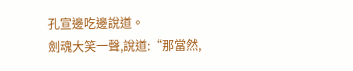孔宣邊吃邊說道。
劍魂大笑一聲,說道:“那當然,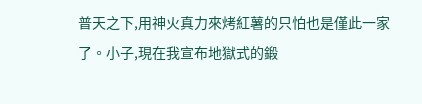普天之下,用神火真力來烤紅薯的只怕也是僅此一家了。小子,現在我宣布地獄式的鍛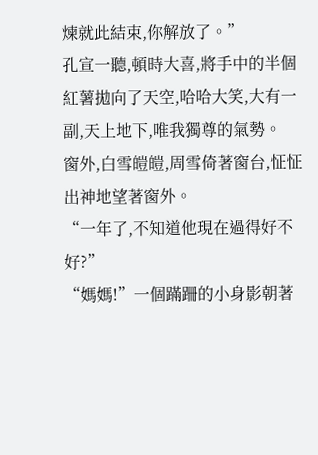煉就此結束,你解放了。”
孔宣一聽,頓時大喜,將手中的半個紅薯拋向了天空,哈哈大笑,大有一副,天上地下,唯我獨尊的氣勢。
窗外,白雪皚皚,周雪倚著窗台,怔怔出神地望著窗外。
“一年了,不知道他現在過得好不好?”
“媽媽!”一個蹣跚的小身影朝著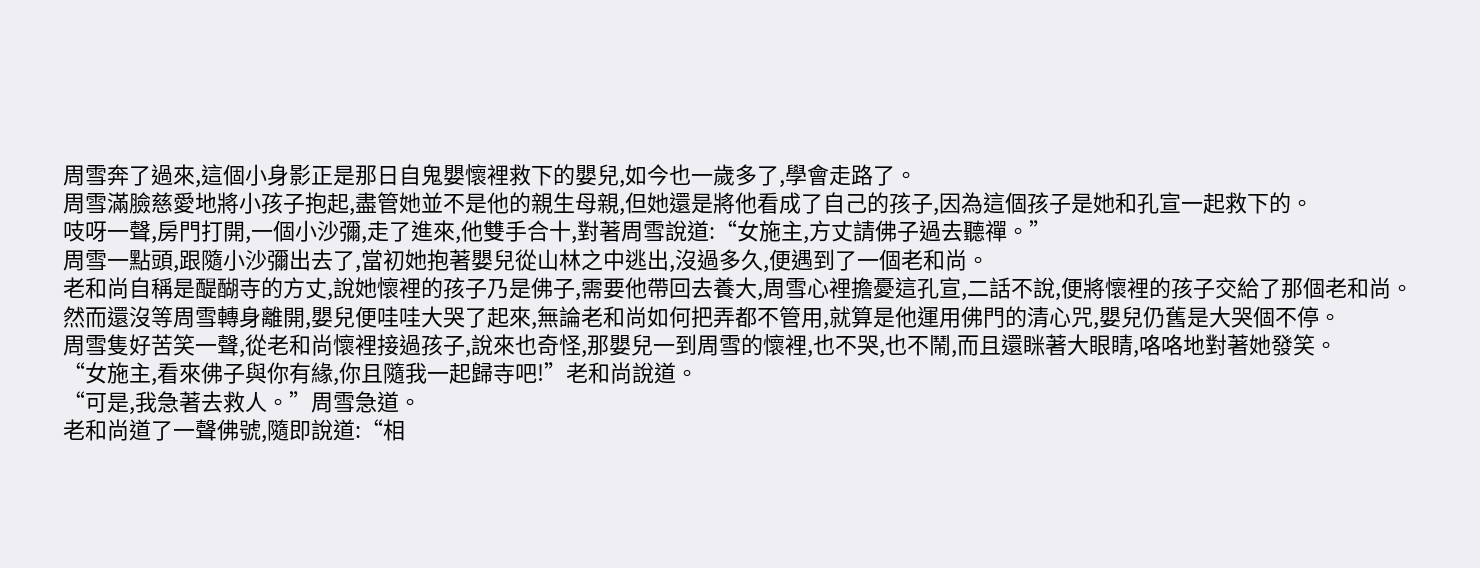周雪奔了過來,這個小身影正是那日自鬼嬰懷裡救下的嬰兒,如今也一歲多了,學會走路了。
周雪滿臉慈愛地將小孩子抱起,盡管她並不是他的親生母親,但她還是將他看成了自己的孩子,因為這個孩子是她和孔宣一起救下的。
吱呀一聲,房門打開,一個小沙彌,走了進來,他雙手合十,對著周雪說道:“女施主,方丈請佛子過去聽禪。”
周雪一點頭,跟隨小沙彌出去了,當初她抱著嬰兒從山林之中逃出,沒過多久,便遇到了一個老和尚。
老和尚自稱是醍醐寺的方丈,說她懷裡的孩子乃是佛子,需要他帶回去養大,周雪心裡擔憂這孔宣,二話不說,便將懷裡的孩子交給了那個老和尚。
然而還沒等周雪轉身離開,嬰兒便哇哇大哭了起來,無論老和尚如何把弄都不管用,就算是他運用佛門的清心咒,嬰兒仍舊是大哭個不停。
周雪隻好苦笑一聲,從老和尚懷裡接過孩子,說來也奇怪,那嬰兒一到周雪的懷裡,也不哭,也不鬧,而且還眯著大眼睛,咯咯地對著她發笑。
“女施主,看來佛子與你有緣,你且隨我一起歸寺吧!”老和尚說道。
“可是,我急著去救人。”周雪急道。
老和尚道了一聲佛號,隨即說道:“相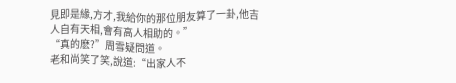見即是緣,方才,我給你的那位朋友算了一卦,他吉人自有天相,會有高人相助的。”
“真的麽?”周雪疑問道。
老和尚笑了笑,說道:“出家人不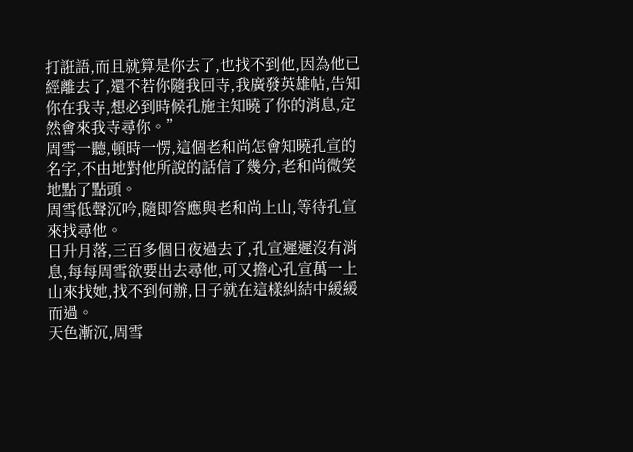打誑語,而且就算是你去了,也找不到他,因為他已經離去了,還不若你隨我回寺,我廣發英雄帖,告知你在我寺,想必到時候孔施主知曉了你的消息,定然會來我寺尋你。”
周雪一聽,頓時一愣,這個老和尚怎會知曉孔宣的名字,不由地對他所說的話信了幾分,老和尚微笑地點了點頭。
周雪低聲沉吟,隨即答應與老和尚上山,等待孔宣來找尋他。
日升月落,三百多個日夜過去了,孔宣遲遲沒有消息,每每周雪欲要出去尋他,可又擔心孔宣萬一上山來找她,找不到何辦,日子就在這樣糾結中緩緩而過。
天色漸沉,周雪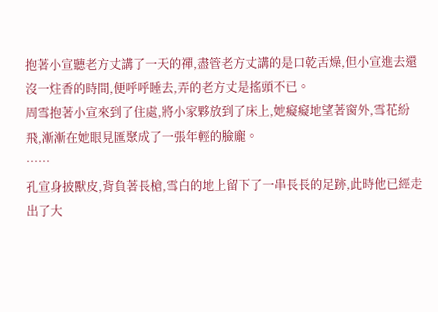抱著小宣聽老方丈講了一天的禪,盡管老方丈講的是口乾舌燥,但小宣進去還沒一炷香的時間,便呼呼睡去,弄的老方丈是搖頭不已。
周雪抱著小宣來到了住處,將小家夥放到了床上,她癡癡地望著窗外,雪花紛飛,漸漸在她眼見匯聚成了一張年輕的臉龐。
……
孔宣身披獸皮,背負著長槍,雪白的地上留下了一串長長的足跡,此時他已經走出了大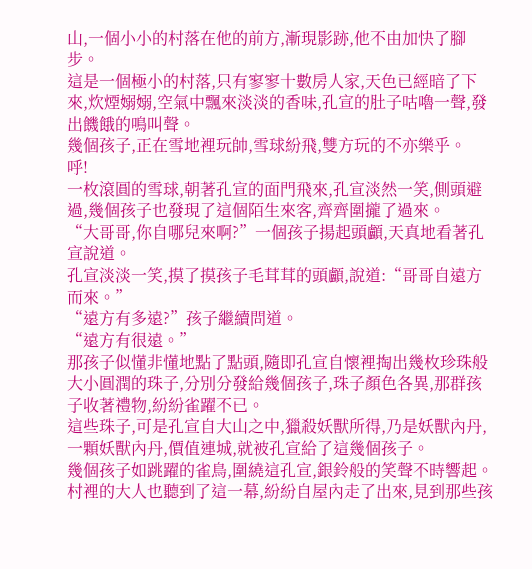山,一個小小的村落在他的前方,漸現影跡,他不由加快了腳步。
這是一個極小的村落,只有寥寥十數房人家,天色已經暗了下來,炊煙嫋嫋,空氣中飄來淡淡的香味,孔宣的肚子咕嚕一聲,發出饑餓的鳴叫聲。
幾個孩子,正在雪地裡玩帥,雪球紛飛,雙方玩的不亦樂乎。
呼!
一枚滾圓的雪球,朝著孔宣的面門飛來,孔宣淡然一笑,側頭避過,幾個孩子也發現了這個陌生來客,齊齊圍攏了過來。
“大哥哥,你自哪兒來啊?”一個孩子揚起頭顱,天真地看著孔宣說道。
孔宣淡淡一笑,摸了摸孩子毛茸茸的頭顱,說道:“哥哥自遠方而來。”
“遠方有多遠?”孩子繼續問道。
“遠方有很遠。”
那孩子似懂非懂地點了點頭,隨即孔宣自懷裡掏出幾枚珍珠般大小圓潤的珠子,分別分發給幾個孩子,珠子顏色各異,那群孩子收著禮物,紛紛雀躍不已。
這些珠子,可是孔宣自大山之中,獵殺妖獸所得,乃是妖獸內丹,一顆妖獸內丹,價值連城,就被孔宣給了這幾個孩子。
幾個孩子如跳躍的雀鳥,圍繞這孔宣,銀鈴般的笑聲不時響起。
村裡的大人也聽到了這一幕,紛紛自屋內走了出來,見到那些孩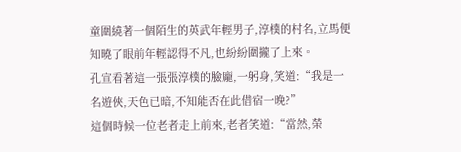童圍繞著一個陌生的英武年輕男子,淳樸的村名,立馬便知曉了眼前年輕認得不凡,也紛紛圍攏了上來。
孔宣看著這一張張淳樸的臉龐,一躬身,笑道:“我是一名遊俠,天色已暗,不知能否在此借宿一晚?”
這個時候一位老者走上前來,老者笑道:“當然,榮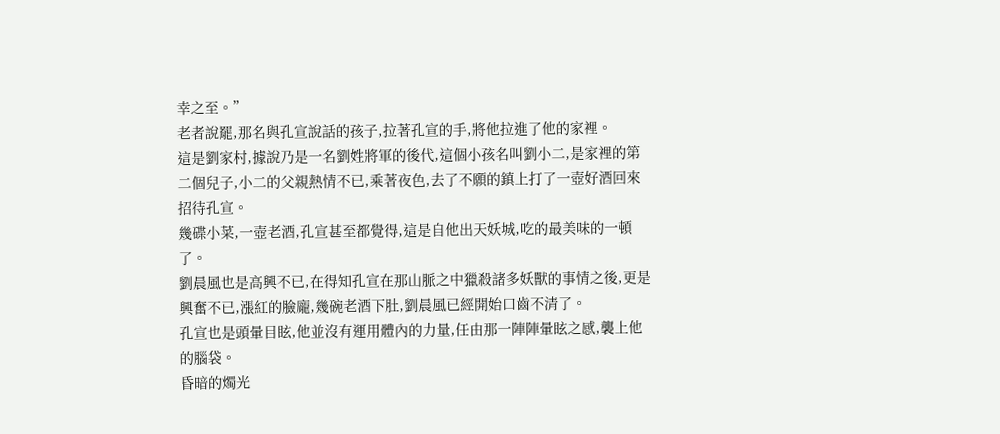幸之至。”
老者說罷,那名與孔宣說話的孩子,拉著孔宣的手,將他拉進了他的家裡。
這是劉家村,據說乃是一名劉姓將軍的後代,這個小孩名叫劉小二,是家裡的第二個兒子,小二的父親熱情不已,乘著夜色,去了不願的鎮上打了一壺好酒回來招待孔宣。
幾碟小菜,一壺老酒,孔宣甚至都覺得,這是自他出天妖城,吃的最美味的一頓了。
劉晨風也是高興不已,在得知孔宣在那山脈之中獵殺諸多妖獸的事情之後,更是興奮不已,漲紅的臉龐,幾碗老酒下肚,劉晨風已經開始口齒不清了。
孔宣也是頭暈目眩,他並沒有運用體內的力量,任由那一陣陣暈眩之感,襲上他的腦袋。
昏暗的燭光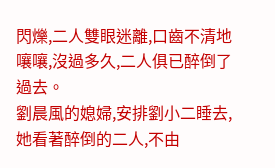閃爍,二人雙眼迷離,口齒不清地嚷嚷,沒過多久,二人俱已醉倒了過去。
劉晨風的媳婦,安排劉小二睡去,她看著醉倒的二人,不由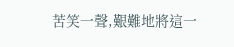苦笑一聲,艱難地將這一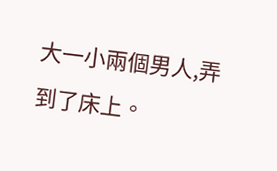大一小兩個男人,弄到了床上。